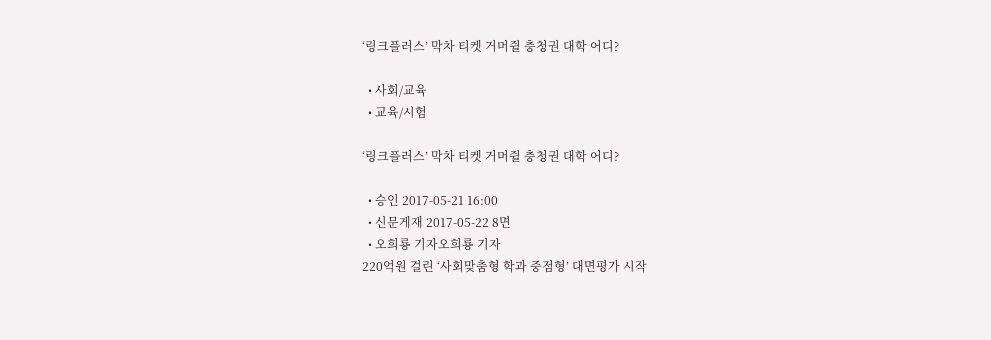‘링크플러스’ 막차 티켓 거머쥘 충청권 대학 어디?

  • 사회/교육
  • 교육/시험

‘링크플러스’ 막차 티켓 거머쥘 충청권 대학 어디?

  • 승인 2017-05-21 16:00
  • 신문게재 2017-05-22 8면
  • 오희룡 기자오희룡 기자
220억원 걸린 ‘사회맞춤형 학과 중점형’ 대면평가 시작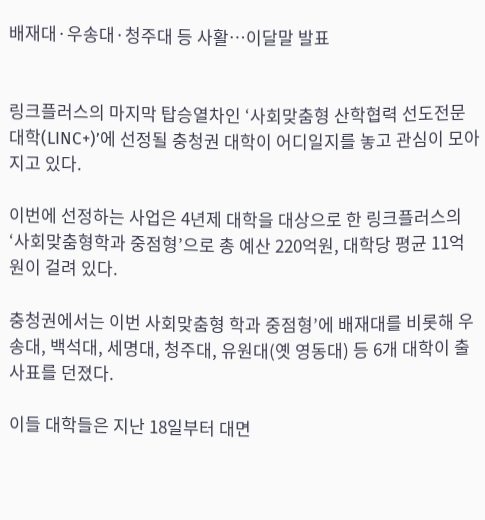배재대·우송대·청주대 등 사활…이달말 발표


링크플러스의 마지막 탑승열차인 ‘사회맞춤형 산학협력 선도전문대학(LINC+)’에 선정될 충청권 대학이 어디일지를 놓고 관심이 모아지고 있다.

이번에 선정하는 사업은 4년제 대학을 대상으로 한 링크플러스의 ‘사회맞춤형학과 중점형’으로 총 예산 220억원, 대학당 평균 11억원이 걸려 있다.

충청권에서는 이번 사회맞춤형 학과 중점형’에 배재대를 비롯해 우송대, 백석대, 세명대, 청주대, 유원대(옛 영동대) 등 6개 대학이 출사표를 던졌다.

이들 대학들은 지난 18일부터 대면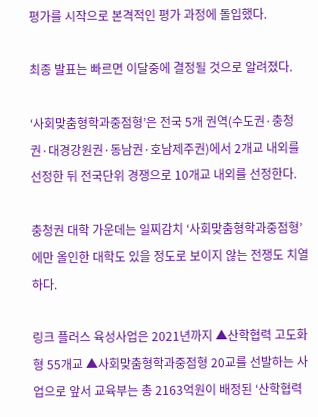평가를 시작으로 본격적인 평가 과정에 돌입했다.

최종 발표는 빠르면 이달중에 결정될 것으로 알려졌다.

‘사회맞춤형학과중점형’은 전국 5개 권역(수도권·충청권·대경강원권·동남권·호남제주권)에서 2개교 내외를 선정한 뒤 전국단위 경쟁으로 10개교 내외를 선정한다.

충청권 대학 가운데는 일찌감치 ‘사회맞춤형학과중점형’에만 올인한 대학도 있을 정도로 보이지 않는 전쟁도 치열하다.

링크 플러스 육성사업은 2021년까지 ▲산학협력 고도화형 55개교 ▲사회맞춤형학과중점형 20교를 선발하는 사업으로 앞서 교육부는 총 2163억원이 배정된 ‘산학협력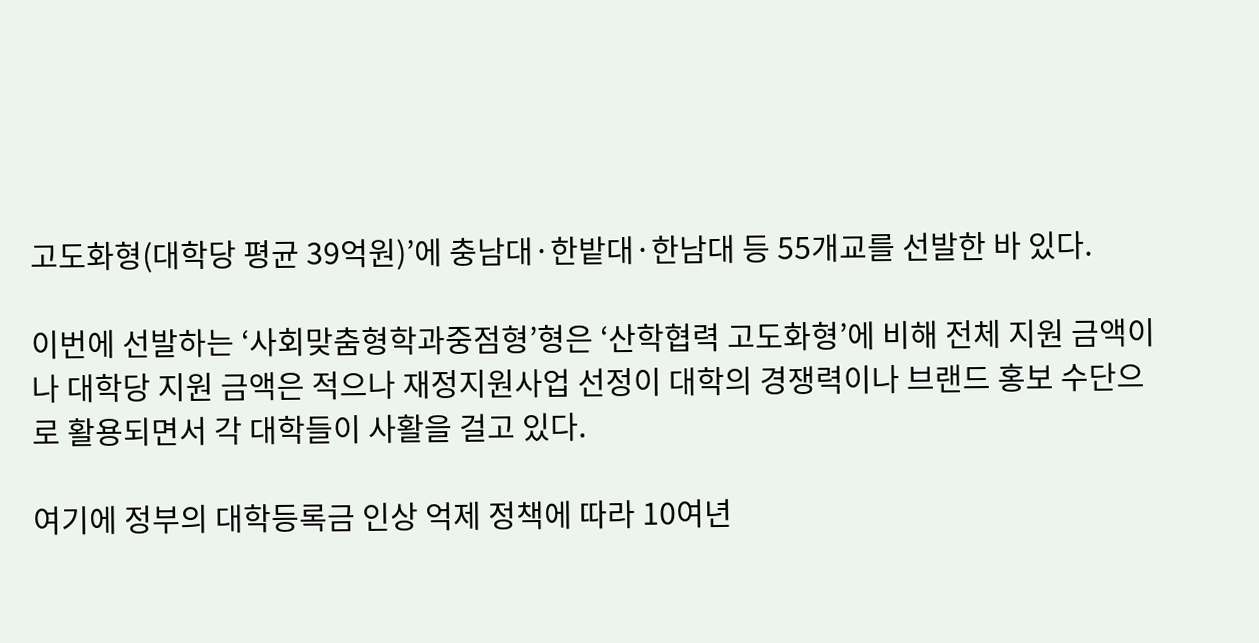고도화형(대학당 평균 39억원)’에 충남대·한밭대·한남대 등 55개교를 선발한 바 있다.

이번에 선발하는 ‘사회맞춤형학과중점형’형은 ‘산학협력 고도화형’에 비해 전체 지원 금액이나 대학당 지원 금액은 적으나 재정지원사업 선정이 대학의 경쟁력이나 브랜드 홍보 수단으로 활용되면서 각 대학들이 사활을 걸고 있다.

여기에 정부의 대학등록금 인상 억제 정책에 따라 10여년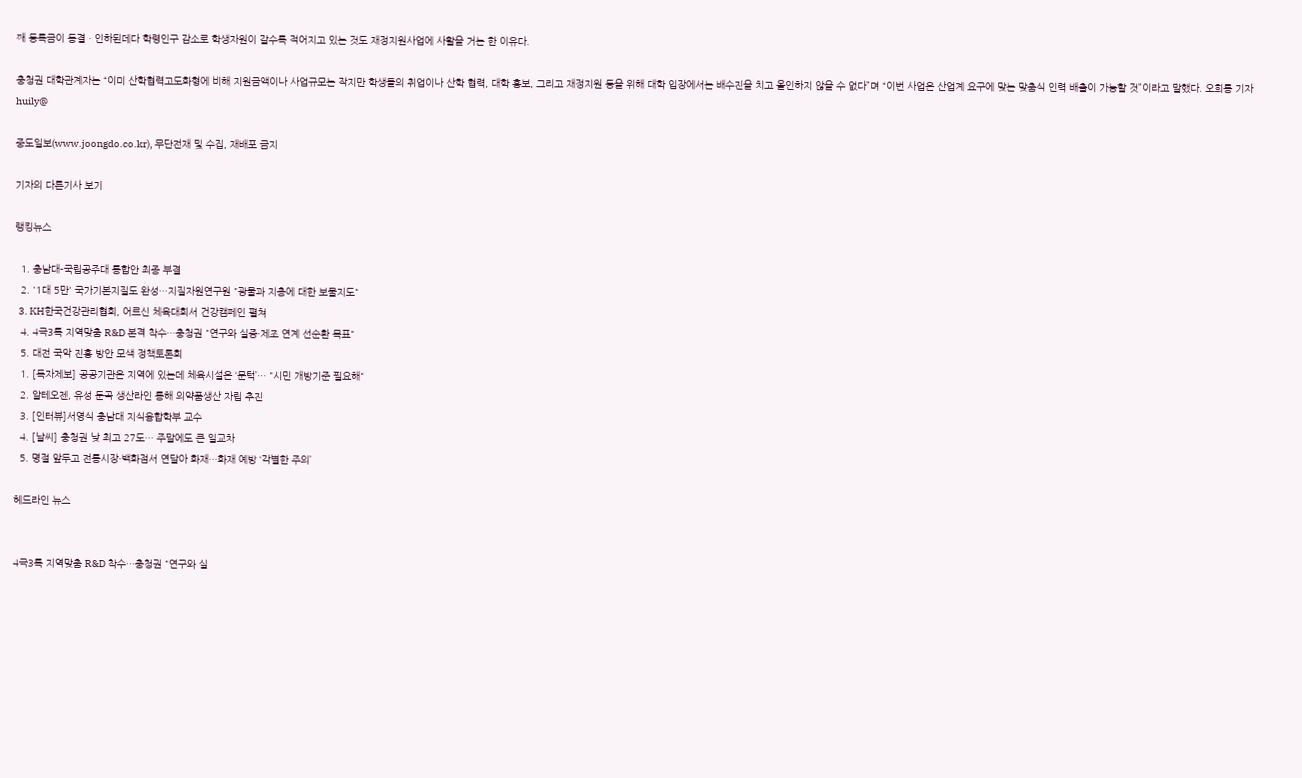째 등록금이 동결ㆍ인하된데다 학령인구 감소로 학생자원이 갈수록 적어지고 있는 것도 재정지원사업에 사활을 거는 한 이유다.

충청권 대학관계자는 “이미 산학협력고도화형에 비해 지원금액이나 사업규모는 작지만 학생들의 취업이나 산학 협력, 대학 홍보, 그리고 재정지원 등을 위해 대학 입장에서는 배수진을 치고 올인하지 않을 수 없다”며 “이번 사업은 산업계 요구에 맞는 맞춤식 인력 배출이 가능할 것”이라고 말했다. 오희룡 기자 huily@

중도일보(www.joongdo.co.kr), 무단전재 및 수집, 재배포 금지

기자의 다른기사 보기

랭킹뉴스

  1. 충남대-국립공주대 통합안 최종 부결
  2. '1대 5만' 국가기본지질도 완성…지질자원연구원 "광물과 지층에 대한 보물지도"
  3. KH한국건강관리협회, 어르신 체육대회서 건강캠페인 펼쳐
  4. 4극3특 지역맞춤 R&D 본격 착수…충청권 "연구와 실증·제조 연계 선순환 목표"
  5. 대전 국악 진흥 방안 모색 정책토론회
  1. [독자제보] 공공기관은 지역에 있는데 체육시설은 ‘문턱’… "시민 개방기준 필요해"
  2. 알테오젠, 유성 둔곡 생산라인 통해 의약품생산 자립 추진
  3. [인터뷰]서영식 충남대 지식융합학부 교수
  4. [날씨] 충청권 낮 최고 27도… 주말에도 큰 일교차
  5. 명절 앞두고 전통시장·백화점서 연달아 화재…화재 예방 ‘각별한 주의’

헤드라인 뉴스


4극3특 지역맞춤 R&D 착수…충청권 "연구와 실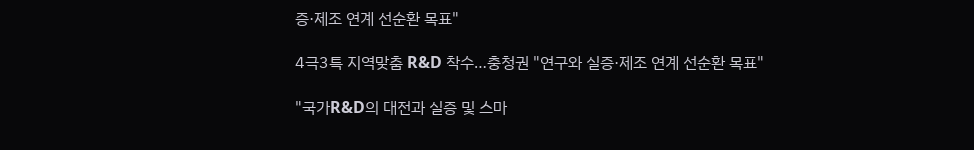증·제조 연계 선순환 목표"

4극3특 지역맞춤 R&D 착수…충청권 "연구와 실증·제조 연계 선순환 목표"

"국가R&D의 대전과 실증 및 스마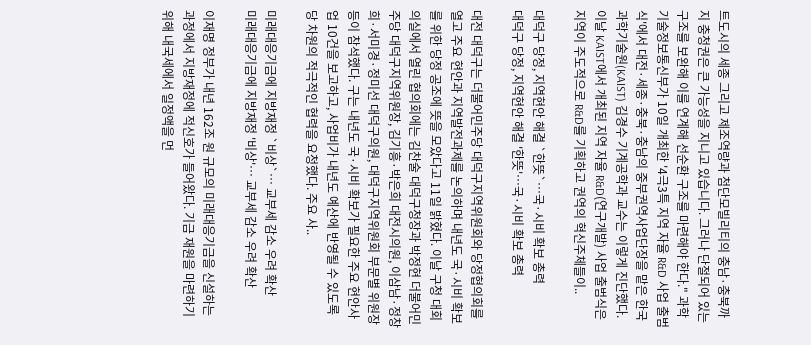트도시의 세종 그리고 제조역량과 첨단모빌리티의 충남·충북까지 충청권은 큰 가능성을 지니고 있습니다. 그러나 단절되어 있는 구조를 보완해 이를 연계해 선순환 구조를 마련해야 한다." 과학기술정보통신부가 10일 개최한 '4극3특 지역 자율 R&D 사업 출범식'에서 대전·세종·충북·충남의 중부권역사업단장을 맡은 한국과학기술원(KAIST) 김경수 기계공학과 교수는 이렇게 진단했다. 이날 KAIST에서 개최된 지역 자율 R&D(연구개발) 사업 출범식은 지역이 주도적으로 R&D를 기획하고 권역의 혁신주체들이..

대덕구 당정, 지역현안 해결 `한뜻`…국·시비 확보 총력
대덕구 당정, 지역현안 해결 '한뜻'…국·시비 확보 총력

대전 대덕구는 더불어민주당 대덕구지역위원회와 당정협의회를 열고 주요 현안과 지역발전과제를 논의하며 내년도 국·시비 확보를 위한 당정 공조에 뜻을 모았다고 11일 밝혔다. 이날 구청 대회의실에서 열린 협의회에는 김찬술 대덕구청장과 박정현 더불어민주당 대덕구지역위원장, 김기흥·박은희 대전시의원, 이삼남·정창희·서미경·정미선 대덕구의원, 대덕구지역위원회 부문별 위원장 등이 참석했다. 구는 내년도 국·시비 확보가 필요한 주요 현안사업 10건을 보고하고, 사업비가 내년도 예산에 반영될 수 있도록 당 차원의 적극적인 협력을 요청했다. 주요 사..

미래대응기금에 지방재정 `비상`… 교부세 감소 우려 확산
미래대응기금에 지방재정 '비상'… 교부세 감소 우려 확산

이재명 정부가 내년 162조 원 규모의 미래대응기금을 신설하는 과정에서 지방재정에 적신호가 들어왔다. 기금 재원을 마련하기 위해 내국세에서 일정액을 먼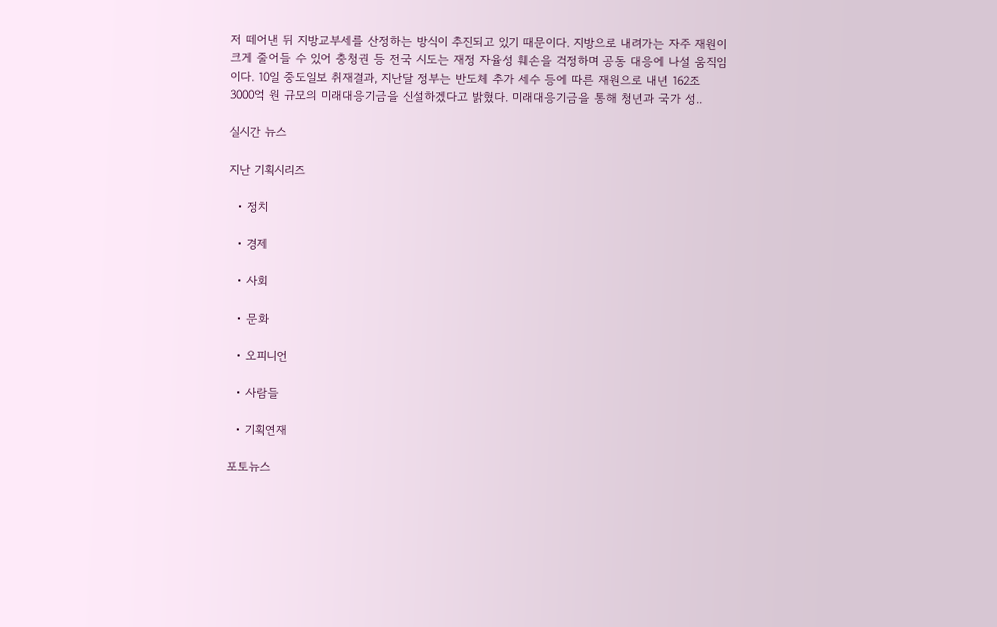저 떼어낸 뒤 지방교부세를 산정하는 방식이 추진되고 있기 때문이다. 지방으로 내려가는 자주 재원이 크게 줄어들 수 있어 충청권 등 전국 시도는 재정 자율성 훼손을 걱정하며 공동 대응에 나설 움직임이다. 10일 중도일보 취재결과, 지난달 정부는 반도체 추가 세수 등에 따른 재원으로 내년 162조 3000억 원 규모의 미래대응기금을 신설하겠다고 밝혔다. 미래대응기금을 통해 청년과 국가 성..

실시간 뉴스

지난 기획시리즈

  • 정치

  • 경제

  • 사회

  • 문화

  • 오피니언

  • 사람들

  • 기획연재

포토뉴스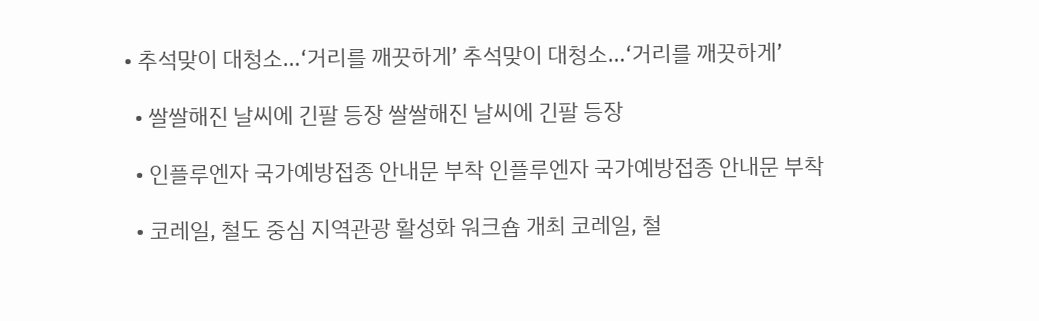• 추석맞이 대청소…‘거리를 깨끗하게’ 추석맞이 대청소…‘거리를 깨끗하게’

  • 쌀쌀해진 날씨에 긴팔 등장 쌀쌀해진 날씨에 긴팔 등장

  • 인플루엔자 국가예방접종 안내문 부착 인플루엔자 국가예방접종 안내문 부착

  • 코레일, 철도 중심 지역관광 활성화 워크숍 개최 코레일, 철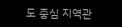도 중심 지역관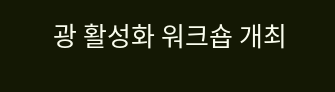광 활성화 워크숍 개최